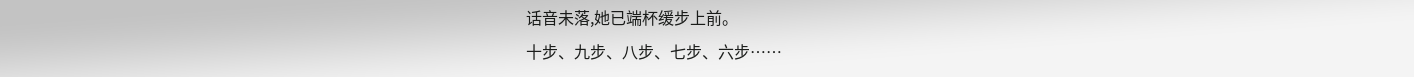话音未落,她已端杯缓步上前。
十步、九步、八步、七步、六步……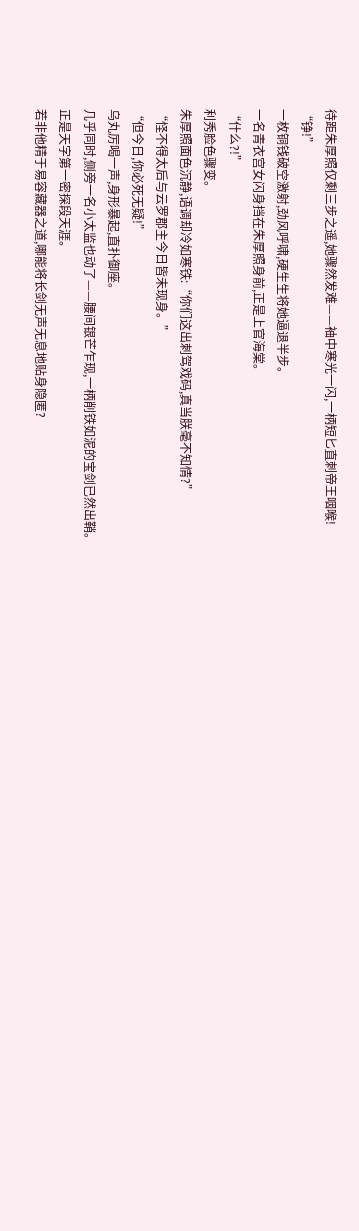待距朱厚照仅剩三步之遥,她骤然发难——袖中寒光一闪,一柄短匕直刺帝王咽喉!
“铮!”
一枚铜钱破空激射,劲风呼啸,硬生生将她逼退半步。
一名青衣宫女闪身挡在朱厚照身前,正是上官海棠。
“什么?!”
利秀脸色骤变。
朱厚照面色沉静,语调却冷如寒铁:“你们这出刺驾戏码,真当朕毫不知情?”
“怪不得太后与云罗郡主今日皆未现身。”
“但今日,你必死无疑!”
乌丸厉喝一声,身形暴起,直扑御座。
几乎同时,侧旁一名小太监也动了——腰间银芒乍现,一柄削铁如泥的宝剑已然出鞘。
正是天字第一密探段天涯。
若非他精于易容藏器之道,哪能将长剑无声无息地贴身隐匿?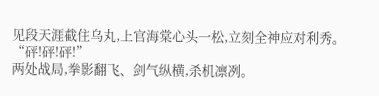见段天涯截住乌丸,上官海棠心头一松,立刻全神应对利秀。
“砰!砰!砰!”
两处战局,拳影翻飞、剑气纵横,杀机凛冽。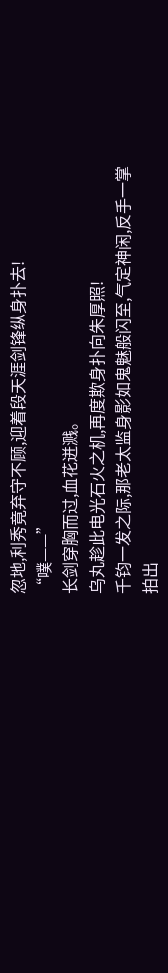忽地,利秀竟弃守不顾,迎着段天涯剑锋纵身扑去!
“噗——”
长剑穿胸而过,血花迸溅。
乌丸趁此电光石火之机,再度欺身扑向朱厚照!
千钧一发之际,那老太监身影如鬼魅般闪至,气定神闲,反手一掌拍出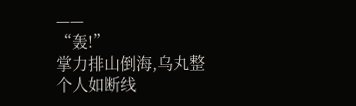——
“轰!”
掌力排山倒海,乌丸整个人如断线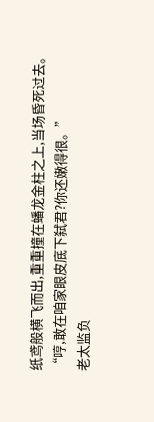纸鸢般横飞而出,重重撞在蟠龙金柱之上,当场昏死过去。
“哼,敢在咱家眼皮底下弑君?你还嫩得很。”
老太监负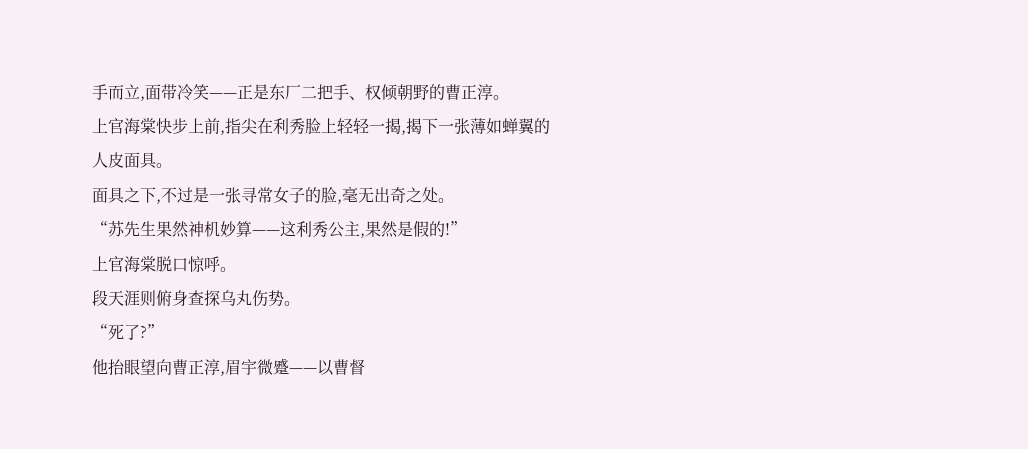手而立,面带冷笑——正是东厂二把手、权倾朝野的曹正淳。
上官海棠快步上前,指尖在利秀脸上轻轻一揭,揭下一张薄如蝉翼的人皮面具。
面具之下,不过是一张寻常女子的脸,毫无出奇之处。
“苏先生果然神机妙算——这利秀公主,果然是假的!”
上官海棠脱口惊呼。
段天涯则俯身查探乌丸伤势。
“死了?”
他抬眼望向曹正淳,眉宇微蹙——以曹督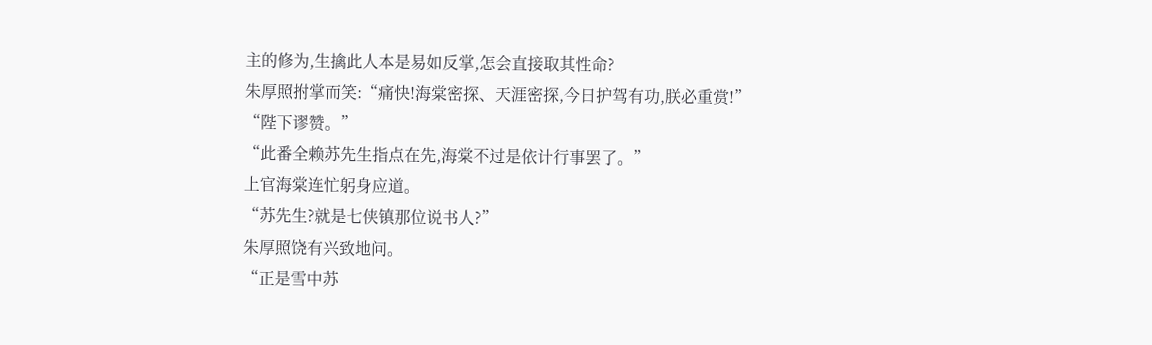主的修为,生擒此人本是易如反掌,怎会直接取其性命?
朱厚照拊掌而笑:“痛快!海棠密探、天涯密探,今日护驾有功,朕必重赏!”
“陛下谬赞。”
“此番全赖苏先生指点在先,海棠不过是依计行事罢了。”
上官海棠连忙躬身应道。
“苏先生?就是七侠镇那位说书人?”
朱厚照饶有兴致地问。
“正是雪中苏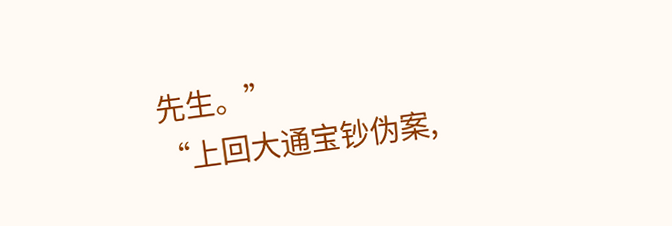先生。”
“上回大通宝钞伪案,